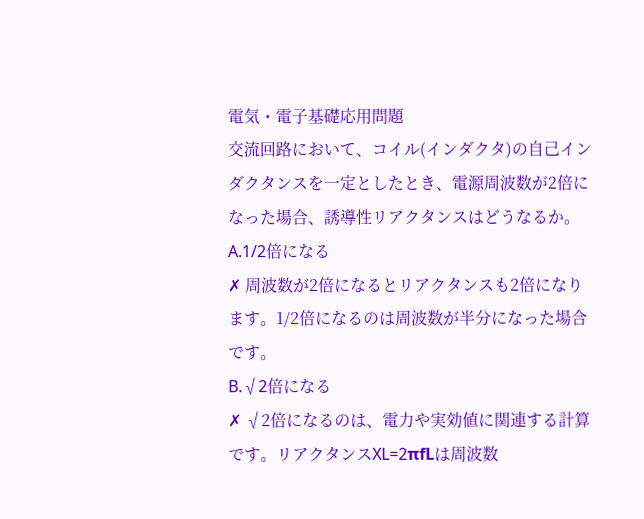電気・電子基礎応用問題
交流回路において、コイル(インダクタ)の自己インダクタンスを一定としたとき、電源周波数が2倍になった場合、誘導性リアクタンスはどうなるか。
A.1/2倍になる
✗ 周波数が2倍になるとリアクタンスも2倍になります。1/2倍になるのは周波数が半分になった場合です。
B.√2倍になる
✗ √2倍になるのは、電力や実効値に関連する計算です。リアクタンスXL=2πfLは周波数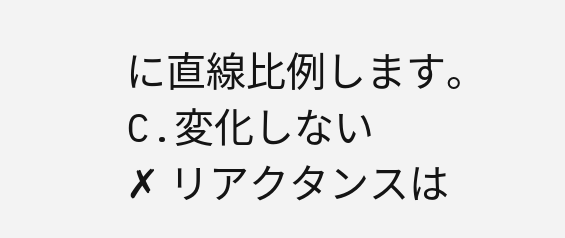に直線比例します。
C.変化しない
✗ リアクタンスは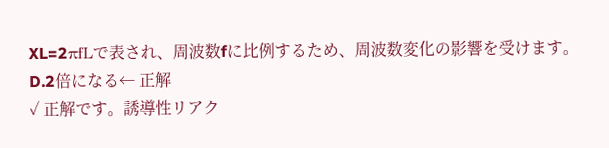XL=2πfLで表され、周波数fに比例するため、周波数変化の影響を受けます。
D.2倍になる← 正解
✓ 正解です。誘導性リアク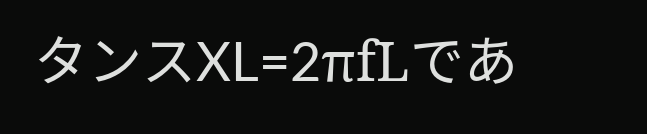タンスXL=2πfLであ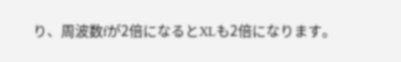り、周波数fが2倍になるとXLも2倍になります。